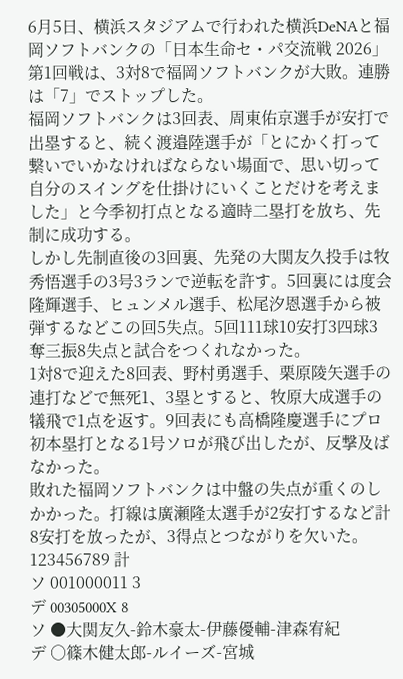6月5日、横浜スタジアムで行われた横浜DeNAと福岡ソフトバンクの「日本生命セ・パ交流戦 2026」第1回戦は、3対8で福岡ソフトバンクが大敗。連勝は「7」でストップした。
福岡ソフトバンクは3回表、周東佑京選手が安打で出塁すると、続く渡邉陸選手が「とにかく打って繋いでいかなければならない場面で、思い切って自分のスイングを仕掛けにいくことだけを考えました」と今季初打点となる適時二塁打を放ち、先制に成功する。
しかし先制直後の3回裏、先発の大関友久投手は牧秀悟選手の3号3ランで逆転を許す。5回裏には度会隆輝選手、ヒュンメル選手、松尾汐恩選手から被弾するなどこの回5失点。5回111球10安打3四球3奪三振8失点と試合をつくれなかった。
1対8で迎えた8回表、野村勇選手、栗原陵矢選手の連打などで無死1、3塁とすると、牧原大成選手の犠飛で1点を返す。9回表にも高橋隆慶選手にプロ初本塁打となる1号ソロが飛び出したが、反撃及ばなかった。
敗れた福岡ソフトバンクは中盤の失点が重くのしかかった。打線は廣瀬隆太選手が2安打するなど計8安打を放ったが、3得点とつながりを欠いた。
123456789 計
ソ 001000011 3
デ 00305000X 8
ソ ●大関友久-鈴木豪太-伊藤優輔-津森宥紀
デ ○篠木健太郎-ルイーズ-宮城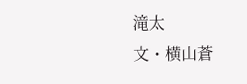滝太
文・横山蒼